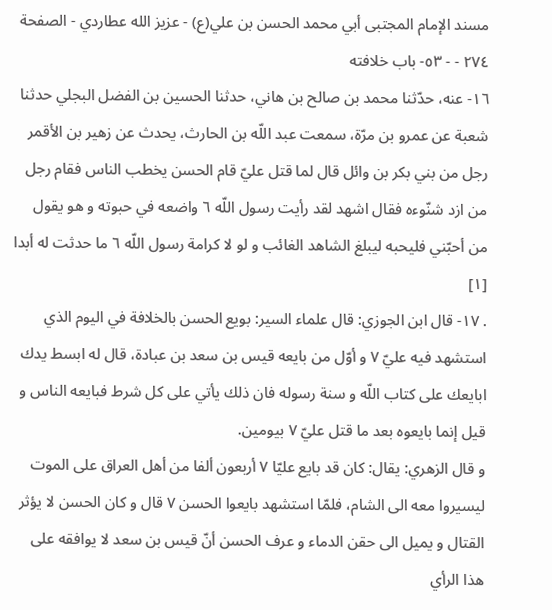مسند الإمام المجتبى أبي محمد الحسن بن علي(ع) - عزيز الله عطاردي - الصفحة ٢٧٤ - - ٥٣- باب خلافته
١٦- عنه، حدّثنا محمد بن صالح بن هاني، حدثنا الحسين بن الفضل البجلي حدثنا شعبة عن عمرو بن مرّة، سمعت عبد اللّه بن الحارث، يحدث عن زهير بن الأقمر رجل من بني بكر بن وائل قال لما قتل عليّ قام الحسن يخطب الناس فقام رجل من ازد شنّوءه فقال اشهد لقد رأيت رسول اللّه ٦ واضعه في حبوته و هو يقول من أحبّني فليحبه ليبلغ الشاهد الغائب و لو لا كرامة رسول اللّه ٦ ما حدثت له أبدا [١]
. ١٧- قال ابن الجوزي: قال علماء السير: بويع الحسن بالخلافة في اليوم الذي استشهد فيه عليّ ٧ و أوّل من بايعه قيس بن سعد بن عبادة، قال له ابسط يدك ابايعك على كتاب اللّه و سنة رسوله فان ذلك يأتي على كل شرط فبايعه الناس و قيل إنما بايعوه بعد ما قتل عليّ ٧ بيومين.
و قال الزهري: يقال: كان قد بايع عليّا ٧ أربعون ألفا من أهل العراق على الموت ليسيروا معه الى الشام، فلمّا استشهد بايعوا الحسن ٧ قال و كان الحسن لا يؤثر القتال و يميل الى حقن الدماء و عرف الحسن أنّ قيس بن سعد لا يوافقه على هذا الرأي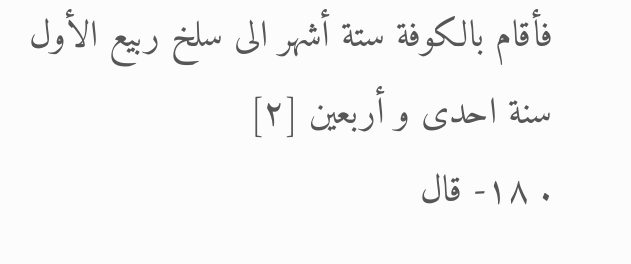فأقام بالكوفة ستة أشهر الى سلخ ربيع الأول سنة احدى و أربعين [٢]
. ١٨- قال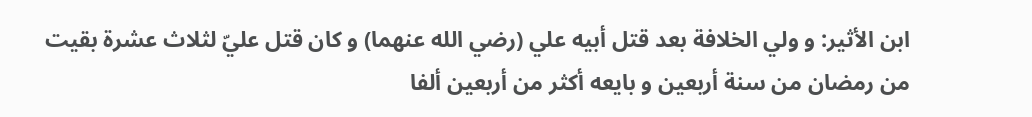ابن الأثير: و ولي الخلافة بعد قتل أبيه علي (رضي الله عنهما) و كان قتل عليّ لثلاث عشرة بقيت من رمضان من سنة أربعين و بايعه أكثر من أربعين ألفا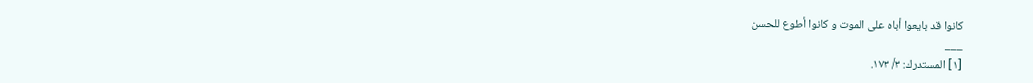كانوا قد بايعوا أباه على الموت و كانوا أطوع للحسن
___
[١] المستدرك: ٣/ ١٧٣.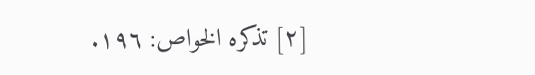[٢] تذكره الخواص: ١٩٦.